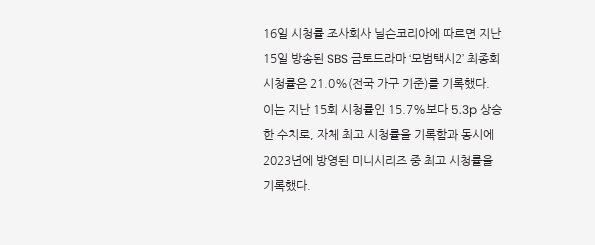16일 시청률 조사회사 닐슨코리아에 따르면 지난 15일 방송된 SBS 금토드라마 ‘모범택시2’ 최종회 시청률은 21.0%(전국 가구 기준)를 기록했다.
이는 지난 15회 시청률인 15.7%보다 5.3p 상승한 수치로, 자체 최고 시청률을 기록함과 동시에 2023년에 방영된 미니시리즈 중 최고 시청률을 기록했다.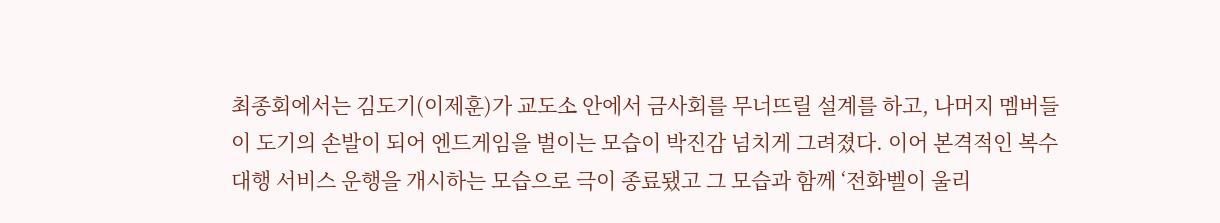최종회에서는 김도기(이제훈)가 교도소 안에서 금사회를 무너뜨릴 설계를 하고, 나머지 멤버들이 도기의 손발이 되어 엔드게임을 벌이는 모습이 박진감 넘치게 그려졌다. 이어 본격적인 복수대행 서비스 운행을 개시하는 모습으로 극이 종료됐고 그 모습과 함께 ‘전화벨이 울리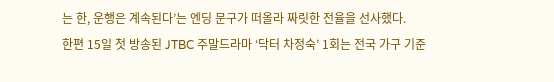는 한, 운행은 계속된다’는 엔딩 문구가 떠올라 짜릿한 전율을 선사했다.
한편 15일 첫 방송된 JTBC 주말드라마 ‘닥터 차정숙’ 1회는 전국 가구 기준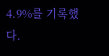4.9%를 기록했다.